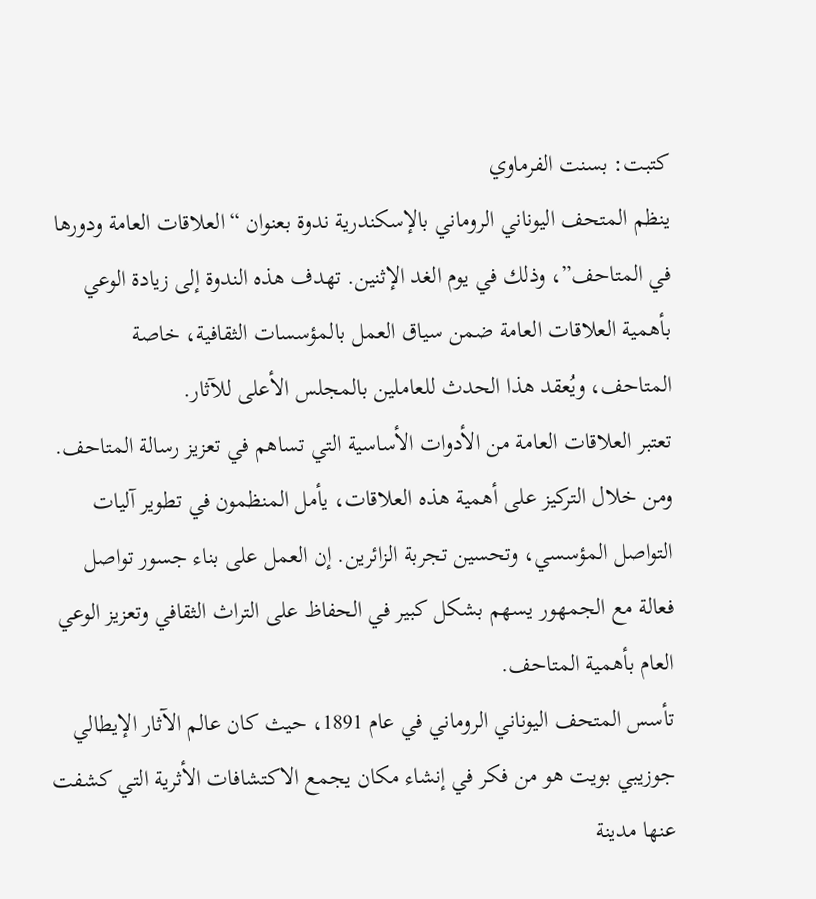كتبت: بسنت الفرماوي
ينظم المتحف اليوناني الروماني بالإسكندرية ندوة بعنوان “العلاقات العامة ودورها في المتاحف”، وذلك في يوم الغد الإثنين. تهدف هذه الندوة إلى زيادة الوعي بأهمية العلاقات العامة ضمن سياق العمل بالمؤسسات الثقافية، خاصة المتاحف، ويُعقد هذا الحدث للعاملين بالمجلس الأعلى للآثار.
تعتبر العلاقات العامة من الأدوات الأساسية التي تساهم في تعزيز رسالة المتاحف. ومن خلال التركيز على أهمية هذه العلاقات، يأمل المنظمون في تطوير آليات التواصل المؤسسي، وتحسين تجربة الزائرين. إن العمل على بناء جسور تواصل فعالة مع الجمهور يسهم بشكل كبير في الحفاظ على التراث الثقافي وتعزيز الوعي العام بأهمية المتاحف.
تأسس المتحف اليوناني الروماني في عام 1891، حيث كان عالم الآثار الإيطالي جوزيبي بويت هو من فكر في إنشاء مكان يجمع الاكتشافات الأثرية التي كشفت عنها مدينة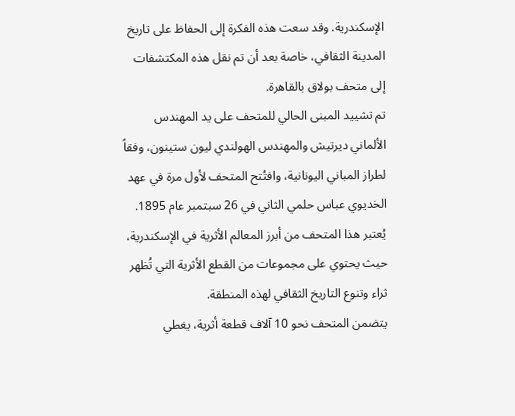الإسكندرية. وقد سعت هذه الفكرة إلى الحفاظ على تاريخ المدينة الثقافي، خاصة بعد أن تم نقل هذه المكتشفات إلى متحف بولاق بالقاهرة.
تم تشييد المبنى الحالي للمتحف على يد المهندس الألماني ديرتيش والمهندس الهولندي ليون ستينون، وفقاً لطراز المباني اليونانية، وافتُتح المتحف لأول مرة في عهد الخديوي عباس حلمي الثاني في 26 سبتمبر عام 1895. يُعتبر هذا المتحف من أبرز المعالم الأثرية في الإسكندرية، حيث يحتوي على مجموعات من القطع الأثرية التي تُظهر ثراء وتنوع التاريخ الثقافي لهذه المنطقة.
يتضمن المتحف نحو 10 آلاف قطعة أثرية، يغطي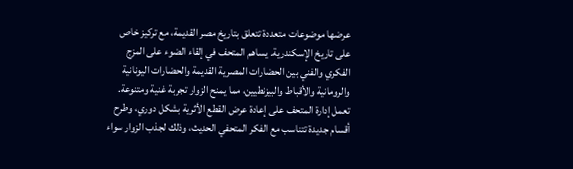عرضها موضوعات متعددة تتعلق بتاريخ مصر القديمة، مع تركيز خاص على تاريخ الإسكندرية. يساهم المتحف في إلقاء الضوء على المزج الفكري والفني بين الحضارات المصرية القديمة والحضارات اليونانية والرومانية والأقباط والبيزنطيين، مما يمنح الزوار تجربة غنية ومتنوعة.
تعمل إدارة المتحف على إعادة عرض القطع الأثرية بشكل دوري، وطرح أقسام جديدة تتناسب مع الفكر المتحفي الحديث، وذلك لجذب الزوار سواء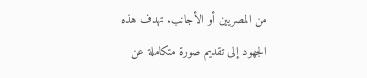من المصريين أو الأجانب. تهدف هذه الجهود إلى تقديم صورة متكاملة عن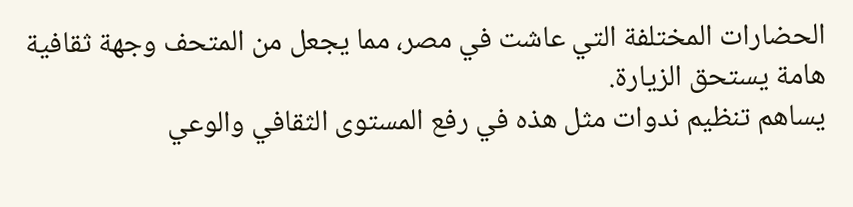الحضارات المختلفة التي عاشت في مصر، مما يجعل من المتحف وجهة ثقافية هامة يستحق الزيارة.
يساهم تنظيم ندوات مثل هذه في رفع المستوى الثقافي والوعي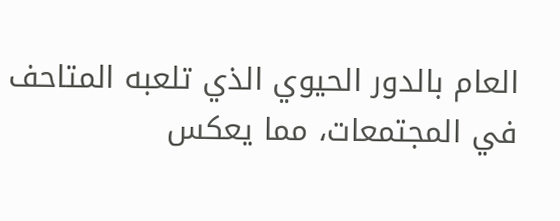العام بالدور الحيوي الذي تلعبه المتاحف في المجتمعات، مما يعكس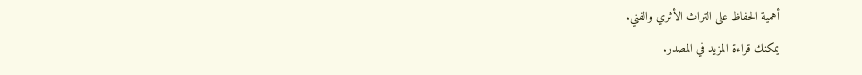أهمية الحفاظ على التراث الأثري والفني.
يمكنك قراءة المزيد في المصدر.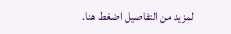لمزيد من التفاصيل اضغط هنا.